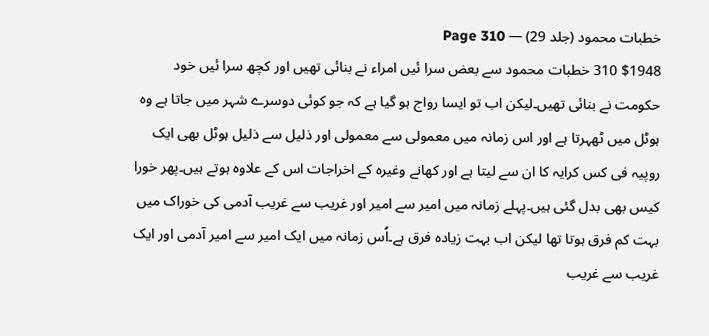خطبات محمود (جلد 29) — Page 310
$1948 310 خطبات محمود سے بعض سرا ئیں امراء نے بنائی تھیں اور کچھ سرا ئیں خود حکومت نے بنائی تھیں۔لیکن اب تو ایسا رواج ہو گیا ہے کہ جو کوئی دوسرے شہر میں جاتا ہے وہ ہوٹل میں ٹھہرتا ہے اور اس زمانہ میں معمولی سے معمولی اور ذلیل سے ذلیل ہوٹل بھی ایک روپیہ فی کس کرایہ کا ان سے لیتا ہے اور کھانے وغیرہ کے اخراجات اس کے علاوہ ہوتے ہیں۔پھر خورا کیس بھی بدل گئی ہیں۔پہلے زمانہ میں امیر سے امیر اور غریب سے غریب آدمی کی خوراک میں بہت کم فرق ہوتا تھا لیکن اب بہت زیادہ فرق ہے۔اُس زمانہ میں ایک امیر سے امیر آدمی اور ایک غریب سے غریب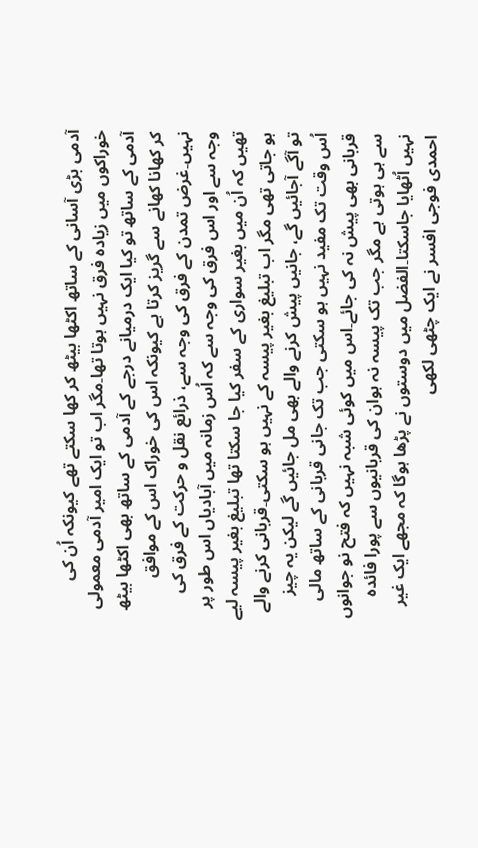آدمی بڑی آسانی کے ساتھ اکٹھا بیٹھ کر کھا سکتے تھے کیونکہ اُن کی خوراکوں میں زیادہ فرق نہیں ہوتا تھا۔مگر اب تو ایک امیر آدمی معمولی آدمی کے ساتھ تو کیا ایک درمیانے درجے کے آدمی کے ساتھ بھی اکٹھا بیٹھ کر کھانا کھانے سے گریز کرتا ہے کیونکہ اس کی خوراک اس کے موافق نہیں۔غرض تمدن کے فرق کی وجہ سے، ذرائع نقل و حرکت کے فرق کی وجہ سے اور اس فرق کی وجہ سے کہ اُس زمانہ میں آبادیاں اس طور پر تھیں کہ اُن میں بغیر سواری کے سفر کیا جا سکتا تھا تبلیغ بغیر پیسہ لیے ہو جاتی تھی مگر اب تبلیغ بغیر پیسہ کے نہیں ہو سکتی۔قربانی کرنے والے تو آگے آجائیں گے، جانیں پیش کرنے والے بھی مل جائیں گے لیکن یہ چیز اُس وقت تک مفید نہیں ہو سکتی جب تک جانی قربانی کے ساتھ مالی قربانی بھی پیش نہ کی جائے۔اس میں کوئی شبہ نہیں کہ فتح نو جوانوں سے ہی ہوتی ہے مگر جب تک پیسہ نہ ہوان کی قربانیوں سے پورا فائدہ نہیں اُٹھایا جاسکتا۔الفضل میں دوستوں نے پڑھا ہوگا کہ مجھے ایک غیر احمدی فوجی افسر نے ایک چٹھی لکھی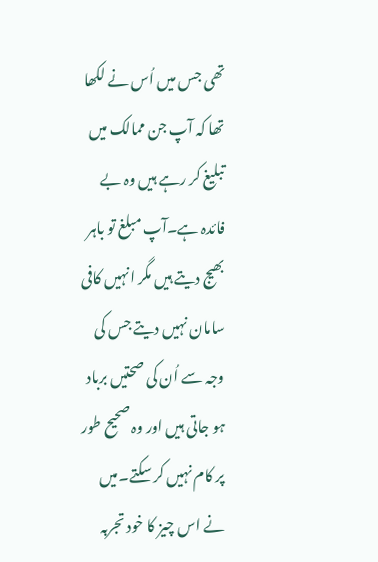تھی جس میں اُس نے لکھا تھا کہ آپ جن ممالک میں تبلیغ کر رہے ہیں وہ بے فائدہ ہے۔آپ مبلغ تو باہر بھیج دیتے ہیں مگر انہیں کافی سامان نہیں دیتے جس کی وجہ سے اُن کی صحتیں برباد ہو جاتی ہیں اور وہ صحیح طور پر کام نہیں کر سکتے۔میں نے اس چیز کا خود تجربہ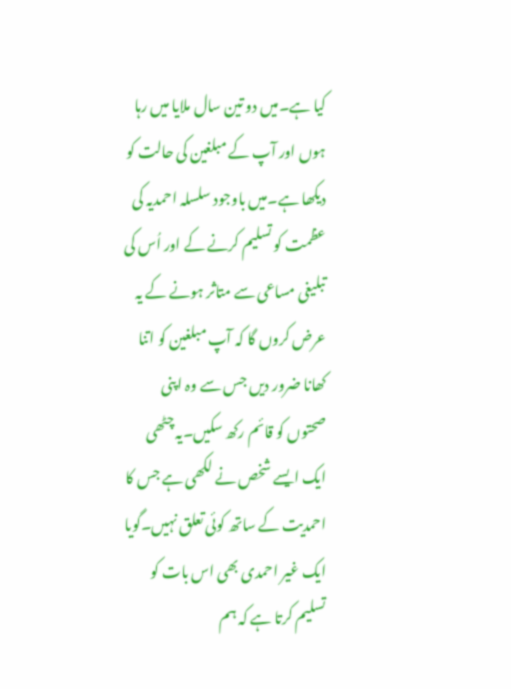کیا ہے۔میں دو تین سال ملایا میں رہا ہوں اور آپ کے مبلغین کی حالت کو دیکھا ہے۔میں باوجود سلسلہ احمدیہ کی عظمت کو تسلیم کرنے کے اور اُس کی تبلیغی مساعی سے متاثر ہونے کے یہ عرض کروں گا کہ آپ مبلغین کو اتنا کھانا ضرور دیں جس سے وہ اپنی صحتوں کو قائم رکھ سکیں۔یہ چٹھی ایک ایسے شخص نے لکھی ہے جس کا احمدیت کے ساتھ کوئی تعلق نہیں۔گویا ایک غیر احمدی بھی اس بات کو تسلیم کرتا ہے کہ ہم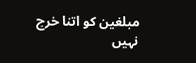مبلغین کو اتنا خرچ نہیں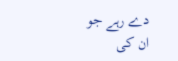دے رہے جو ان کی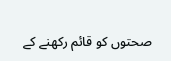صحتوں کو قائم رکھنے کے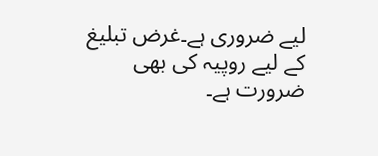لیے ضروری ہے۔غرض تبلیغ کے لیے روپیہ کی بھی ضرورت ہے۔